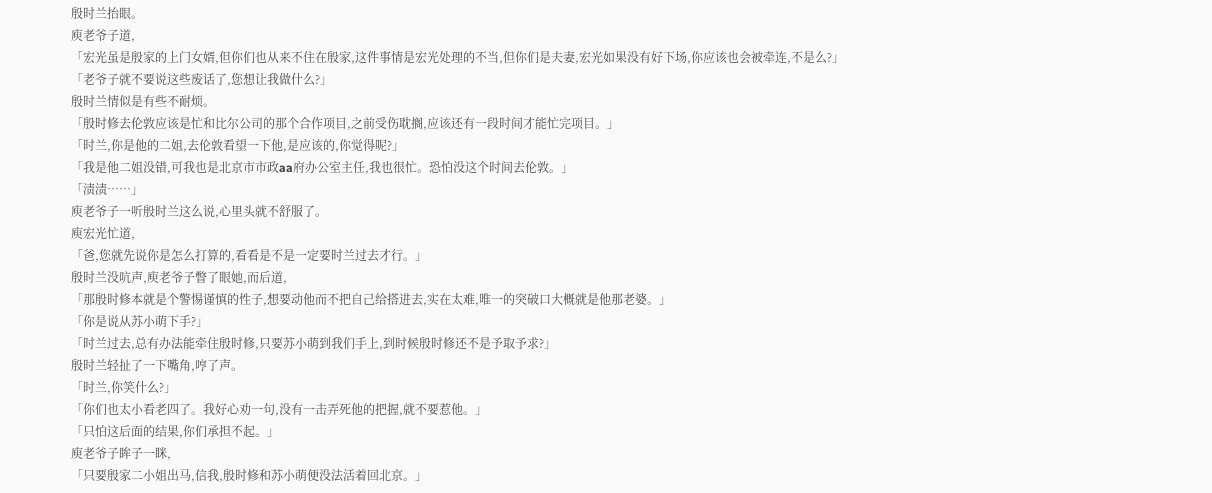殷时兰抬眼。
庾老爷子道,
「宏光虽是殷家的上门女婿,但你们也从来不住在殷家,这件事情是宏光处理的不当,但你们是夫妻,宏光如果没有好下场,你应该也会被牵连,不是么?」
「老爷子就不要说这些废话了,您想让我做什么?」
殷时兰情似是有些不耐烦。
「殷时修去伦敦应该是忙和比尔公司的那个合作项目,之前受伤耽搁,应该还有一段时间才能忙完项目。」
「时兰,你是他的二姐,去伦敦看望一下他,是应该的,你觉得呢?」
「我是他二姐没错,可我也是北京市市政aa府办公室主任,我也很忙。恐怕没这个时间去伦敦。」
「渍渍……」
庾老爷子一听殷时兰这么说,心里头就不舒服了。
庾宏光忙道,
「爸,您就先说你是怎么打算的,看看是不是一定要时兰过去才行。」
殷时兰没吭声,庾老爷子瞥了眼她,而后道,
「那殷时修本就是个警惕谨慎的性子,想要动他而不把自己给搭进去,实在太难,唯一的突破口大概就是他那老婆。」
「你是说从苏小萌下手?」
「时兰过去,总有办法能牵住殷时修,只要苏小萌到我们手上,到时候殷时修还不是予取予求?」
殷时兰轻扯了一下嘴角,哼了声。
「时兰,你笑什么?」
「你们也太小看老四了。我好心劝一句,没有一击弄死他的把握,就不要惹他。」
「只怕这后面的结果,你们承担不起。」
庾老爷子眸子一眯,
「只要殷家二小姐出马,信我,殷时修和苏小萌便没法活着回北京。」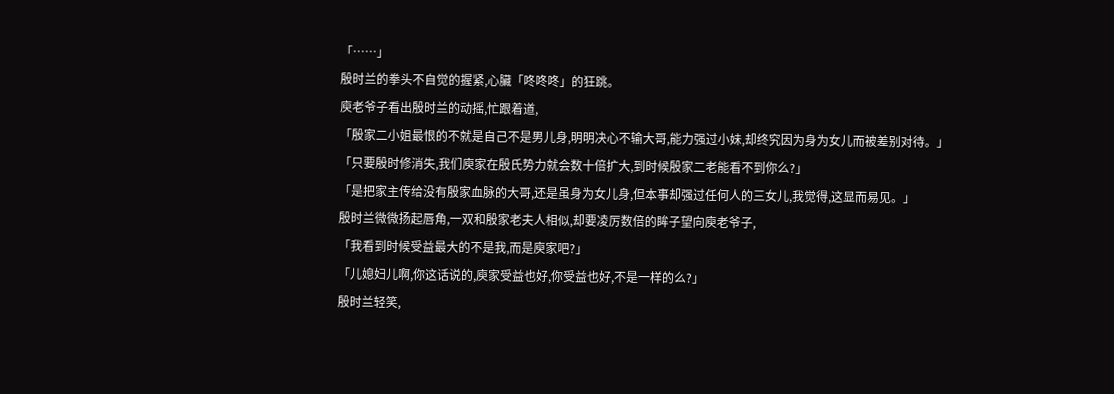「……」
殷时兰的拳头不自觉的握紧,心臟「咚咚咚」的狂跳。
庾老爷子看出殷时兰的动摇,忙跟着道,
「殷家二小姐最恨的不就是自己不是男儿身,明明决心不输大哥,能力强过小妹,却终究因为身为女儿而被差别对待。」
「只要殷时修消失,我们庾家在殷氏势力就会数十倍扩大,到时候殷家二老能看不到你么?」
「是把家主传给没有殷家血脉的大哥,还是虽身为女儿身,但本事却强过任何人的三女儿,我觉得,这显而易见。」
殷时兰微微扬起唇角,一双和殷家老夫人相似,却要凌厉数倍的眸子望向庾老爷子,
「我看到时候受益最大的不是我,而是庾家吧?」
「儿媳妇儿啊,你这话说的,庾家受益也好,你受益也好,不是一样的么?」
殷时兰轻笑,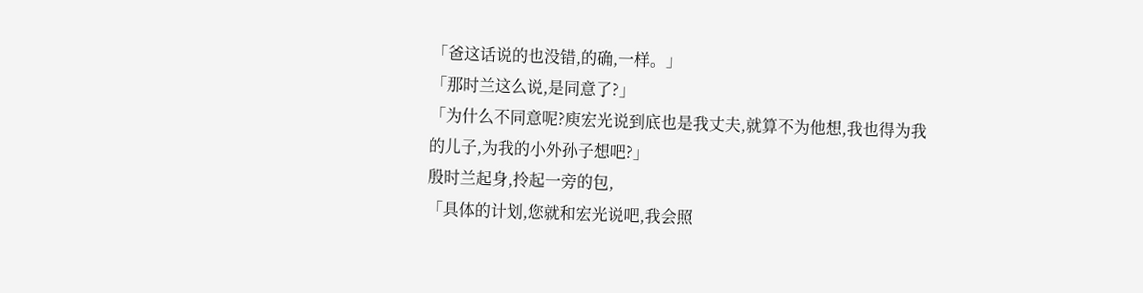「爸这话说的也没错,的确,一样。」
「那时兰这么说,是同意了?」
「为什么不同意呢?庾宏光说到底也是我丈夫,就算不为他想,我也得为我的儿子,为我的小外孙子想吧?」
殷时兰起身,拎起一旁的包,
「具体的计划,您就和宏光说吧,我会照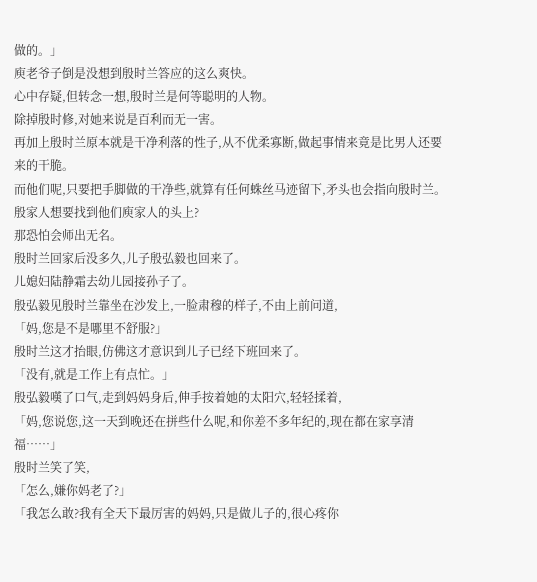做的。」
庾老爷子倒是没想到殷时兰答应的这么爽快。
心中存疑,但转念一想,殷时兰是何等聪明的人物。
除掉殷时修,对她来说是百利而无一害。
再加上殷时兰原本就是干净利落的性子,从不优柔寡断,做起事情来竟是比男人还要来的干脆。
而他们呢,只要把手脚做的干净些,就算有任何蛛丝马迹留下,矛头也会指向殷时兰。
殷家人想要找到他们庾家人的头上?
那恐怕会师出无名。
殷时兰回家后没多久,儿子殷弘毅也回来了。
儿媳妇陆静霜去幼儿园接孙子了。
殷弘毅见殷时兰靠坐在沙发上,一脸肃穆的样子,不由上前问道,
「妈,您是不是哪里不舒服?」
殷时兰这才抬眼,仿佛这才意识到儿子已经下班回来了。
「没有,就是工作上有点忙。」
殷弘毅嘆了口气,走到妈妈身后,伸手按着她的太阳穴,轻轻揉着,
「妈,您说您,这一天到晚还在拼些什么呢,和你差不多年纪的,现在都在家享清福……」
殷时兰笑了笑,
「怎么,嫌你妈老了?」
「我怎么敢?我有全天下最厉害的妈妈,只是做儿子的,很心疼你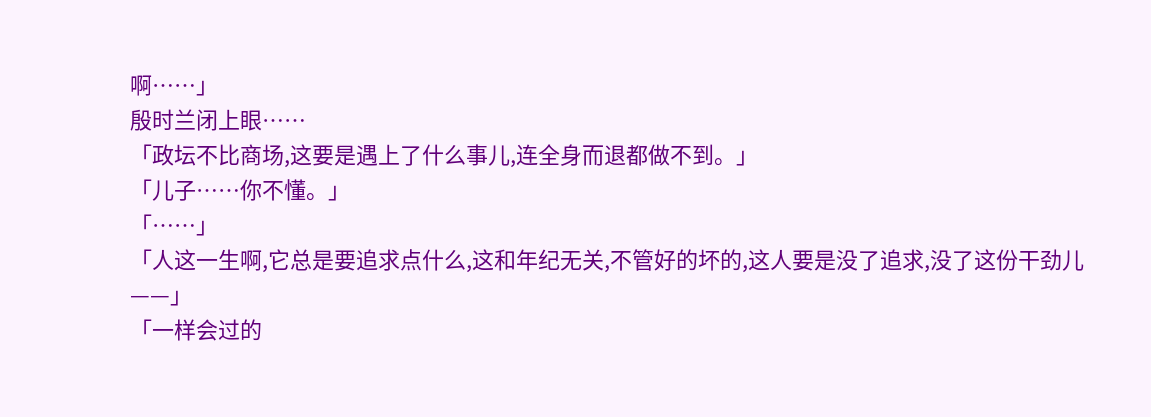啊……」
殷时兰闭上眼……
「政坛不比商场,这要是遇上了什么事儿,连全身而退都做不到。」
「儿子……你不懂。」
「……」
「人这一生啊,它总是要追求点什么,这和年纪无关,不管好的坏的,这人要是没了追求,没了这份干劲儿——」
「一样会过的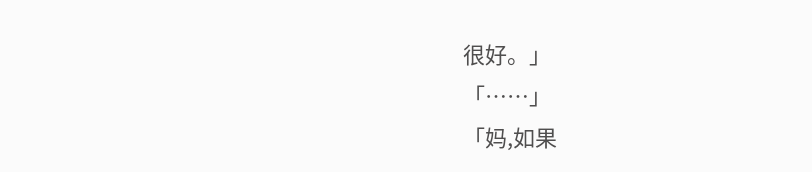很好。」
「……」
「妈,如果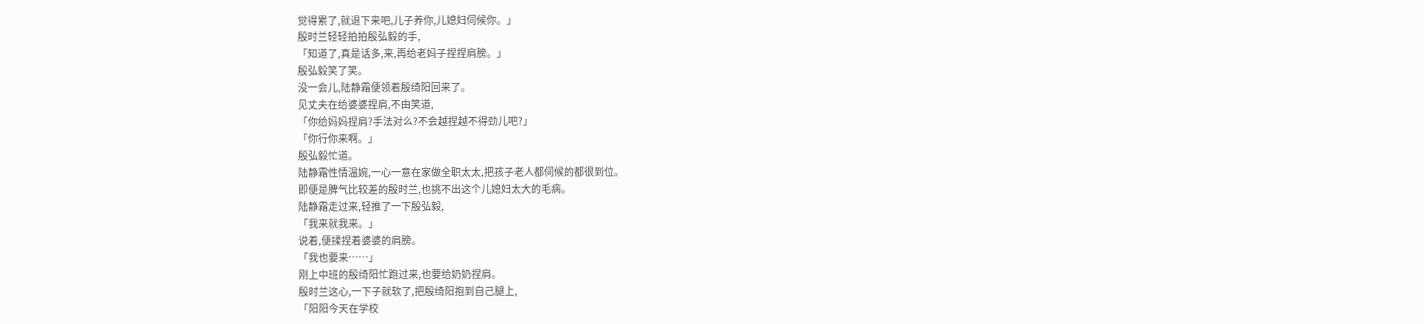觉得累了,就退下来吧,儿子养你,儿媳妇伺候你。」
殷时兰轻轻拍拍殷弘毅的手,
「知道了,真是话多,来,再给老妈子捏捏肩膀。」
殷弘毅笑了笑。
没一会儿,陆静霜便领着殷绮阳回来了。
见丈夫在给婆婆捏肩,不由笑道,
「你给妈妈捏肩?手法对么?不会越捏越不得劲儿吧?」
「你行你来啊。」
殷弘毅忙道。
陆静霜性情温婉,一心一意在家做全职太太,把孩子老人都伺候的都很到位。
即便是脾气比较差的殷时兰,也挑不出这个儿媳妇太大的毛病。
陆静霜走过来,轻推了一下殷弘毅,
「我来就我来。」
说着,便揉捏着婆婆的肩膀。
「我也要来……」
刚上中班的殷绮阳忙跑过来,也要给奶奶捏肩。
殷时兰这心,一下子就软了,把殷绮阳抱到自己腿上,
「阳阳今天在学校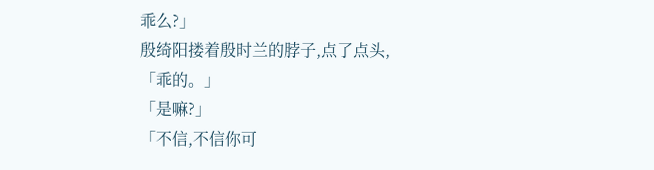乖么?」
殷绮阳搂着殷时兰的脖子,点了点头,
「乖的。」
「是嘛?」
「不信,不信你可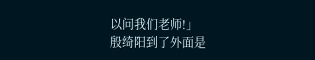以问我们老师!」
殷绮阳到了外面是